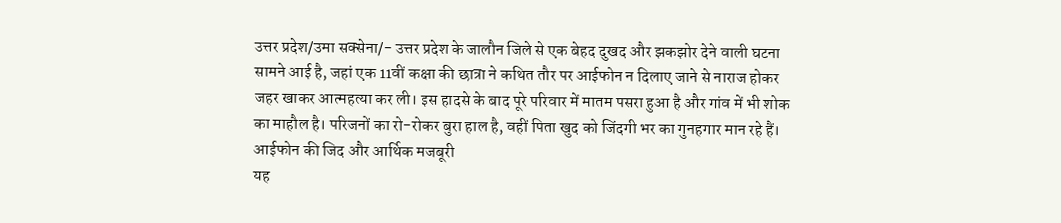उत्तर प्रदेश/उमा सक्सेना/- उत्तर प्रदेश के जालौन जिले से एक बेहद दुखद और झकझोर देने वाली घटना सामने आई है, जहां एक 11वीं कक्षा की छात्रा ने कथित तौर पर आईफोन न दिलाए जाने से नाराज होकर जहर खाकर आत्महत्या कर ली। इस हादसे के बाद पूरे परिवार में मातम पसरा हुआ है और गांव में भी शोक का माहौल है। परिजनों का रो-रोकर बुरा हाल है, वहीं पिता खुद को जिंदगी भर का गुनहगार मान रहे हैं।
आईफोन की जिद और आर्थिक मजबूरी
यह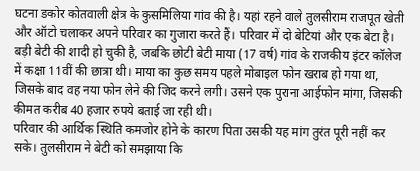घटना डकोर कोतवाली क्षेत्र के कुसमिलिया गांव की है। यहां रहने वाले तुलसीराम राजपूत खेती और ऑटो चलाकर अपने परिवार का गुजारा करते हैं। परिवार में दो बेटियां और एक बेटा है। बड़ी बेटी की शादी हो चुकी है, जबकि छोटी बेटी माया (17 वर्ष) गांव के राजकीय इंटर कॉलेज में कक्षा 11वीं की छात्रा थी। माया का कुछ समय पहले मोबाइल फोन खराब हो गया था, जिसके बाद वह नया फोन लेने की जिद करने लगी। उसने एक पुराना आईफोन मांगा, जिसकी कीमत करीब 40 हजार रुपये बताई जा रही थी।
परिवार की आर्थिक स्थिति कमजोर होने के कारण पिता उसकी यह मांग तुरंत पूरी नहीं कर सके। तुलसीराम ने बेटी को समझाया कि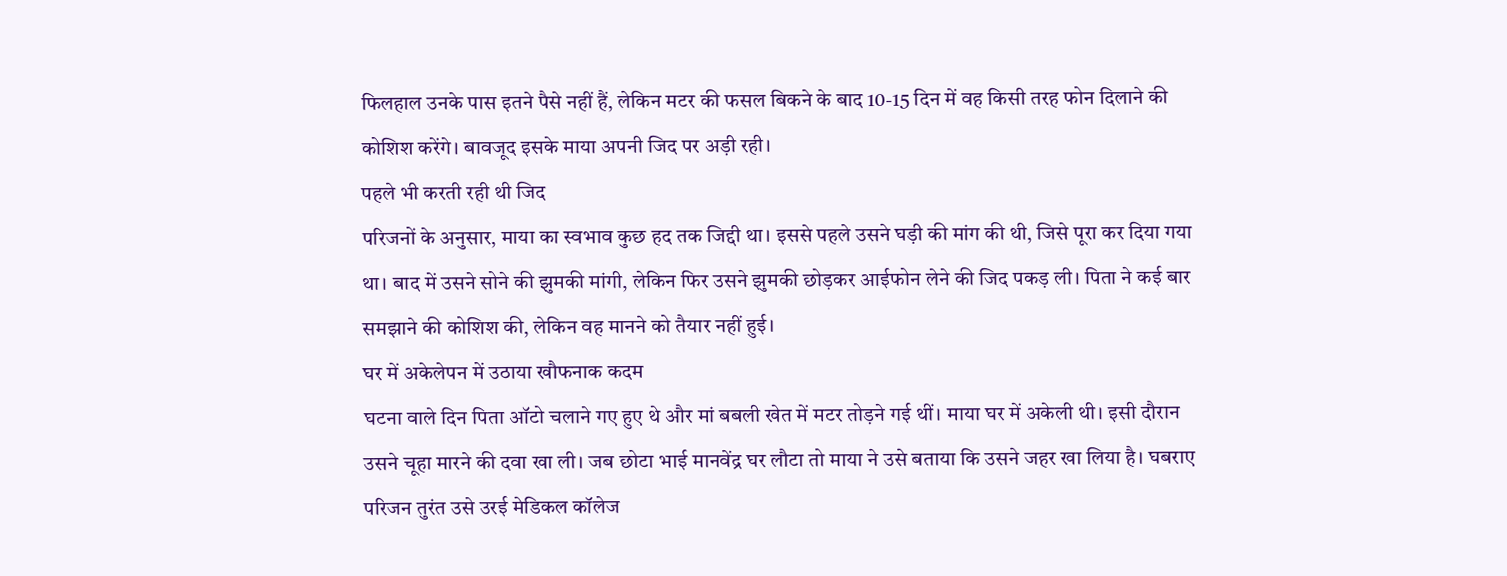फिलहाल उनके पास इतने पैसे नहीं हैं, लेकिन मटर की फसल बिकने के बाद 10-15 दिन में वह किसी तरह फोन दिलाने की कोशिश करेंगे। बावजूद इसके माया अपनी जिद पर अड़ी रही।
पहले भी करती रही थी जिद
परिजनों के अनुसार, माया का स्वभाव कुछ हद तक जिद्दी था। इससे पहले उसने घड़ी की मांग की थी, जिसे पूरा कर दिया गया था। बाद में उसने सोने की झुमकी मांगी, लेकिन फिर उसने झुमकी छोड़कर आईफोन लेने की जिद पकड़ ली। पिता ने कई बार समझाने की कोशिश की, लेकिन वह मानने को तैयार नहीं हुई।
घर में अकेलेपन में उठाया खौफनाक कदम
घटना वाले दिन पिता ऑटो चलाने गए हुए थे और मां बबली खेत में मटर तोड़ने गई थीं। माया घर में अकेली थी। इसी दौरान उसने चूहा मारने की दवा खा ली। जब छोटा भाई मानवेंद्र घर लौटा तो माया ने उसे बताया कि उसने जहर खा लिया है। घबराए परिजन तुरंत उसे उरई मेडिकल कॉलेज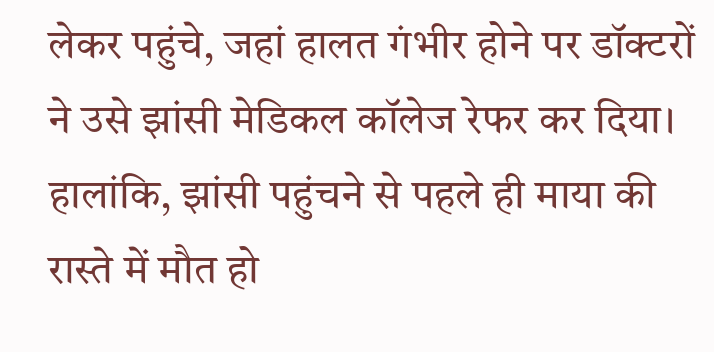लेकर पहुंचे, जहां हालत गंभीर होने पर डॉक्टरों ने उसे झांसी मेडिकल कॉलेज रेफर कर दिया। हालांकि, झांसी पहुंचने से पहले ही माया की रास्ते में मौत हो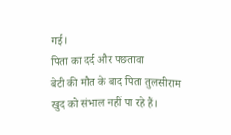गई।
पिता का दर्द और पछतावा
बेटी की मौत के बाद पिता तुलसीराम खुद को संभाल नहीं पा रहे हैं।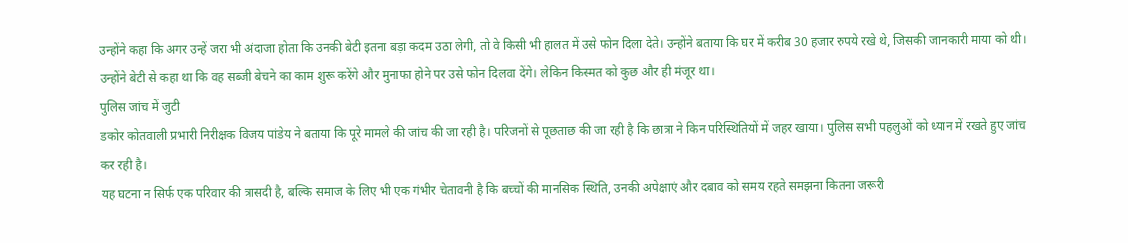उन्होंने कहा कि अगर उन्हें जरा भी अंदाजा होता कि उनकी बेटी इतना बड़ा कदम उठा लेगी, तो वे किसी भी हालत में उसे फोन दिला देते। उन्होंने बताया कि घर में करीब 30 हजार रुपये रखे थे, जिसकी जानकारी माया को थी। उन्होंने बेटी से कहा था कि वह सब्जी बेचने का काम शुरू करेंगे और मुनाफा होने पर उसे फोन दिलवा देंगे। लेकिन किस्मत को कुछ और ही मंजूर था।
पुलिस जांच में जुटी
डकोर कोतवाली प्रभारी निरीक्षक विजय पांडेय ने बताया कि पूरे मामले की जांच की जा रही है। परिजनों से पूछताछ की जा रही है कि छात्रा ने किन परिस्थितियों में जहर खाया। पुलिस सभी पहलुओं को ध्यान में रखते हुए जांच कर रही है।
यह घटना न सिर्फ एक परिवार की त्रासदी है, बल्कि समाज के लिए भी एक गंभीर चेतावनी है कि बच्चों की मानसिक स्थिति, उनकी अपेक्षाएं और दबाव को समय रहते समझना कितना जरूरी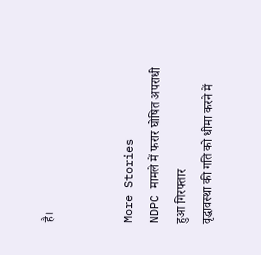है।


More Stories
NDPC मामले में फरार घोषित अपराधी हुआ गिरफ्तार
वृद्धावस्था की गति को धीमा करने में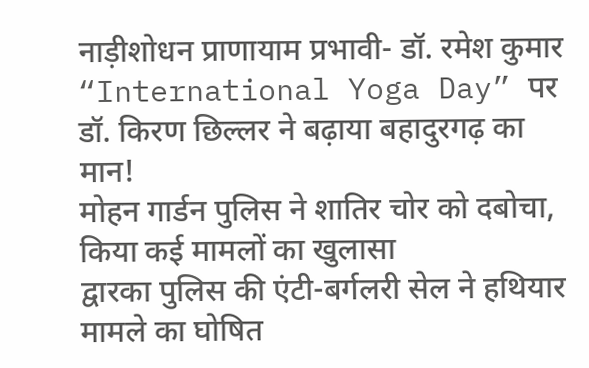नाड़ीशोधन प्राणायाम प्रभावी- डॉ. रमेश कुमार
“International Yoga Day” पर डॉ. किरण छिल्लर ने बढ़ाया बहादुरगढ़ का मान!
मोहन गार्डन पुलिस ने शातिर चोर को दबोचा, किया कई मामलों का खुलासा
द्वारका पुलिस की एंटी-बर्गलरी सेल ने हथियार मामले का घोषित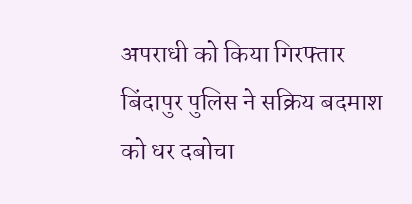अपराधी को किया गिरफ्तार
बिंदापुर पुलिस ने सक्रिय बदमाश को धर दबोचा